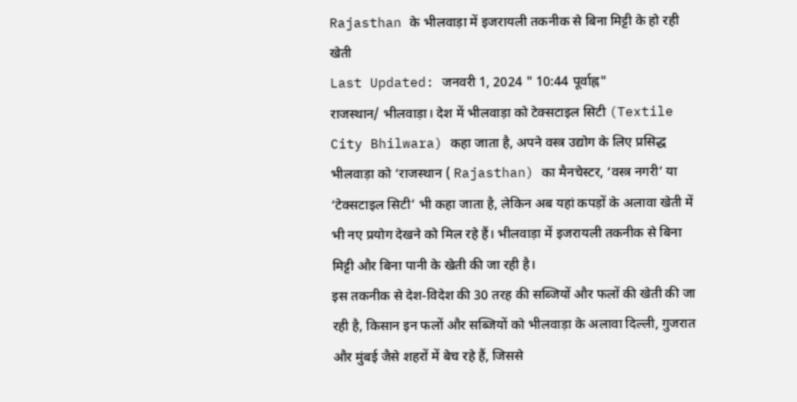Rajasthan के भीलवाड़ा में इजरायली तकनीक से बिना मिट्टी के हो रही खेती
Last Updated: जनवरी 1, 2024 " 10:44 पूर्वाह्न"
राजस्थान/ भीलवाड़ा। देश में भीलवाड़ा को टेक्सटाइल सिटी (Textile City Bhilwara) कहा जाता है, अपने वस्त्र उद्योग के लिए प्रसिद्ध भीलवाड़ा को ‘राजस्थान ( Rajasthan) का मैनचेस्टर, ‘वस्त्र नगरी’ या ‘टेक्सटाइल सिटी’ भी कहा जाता है, लेकिन अब यहां कपड़ों के अलावा खेती में भी नए प्रयोग देखने को मिल रहे हैं। भीलवाड़ा में इजरायली तकनीक से बिना मिट्टी और बिना पानी के खेती की जा रही है।
इस तकनीक से देश-विदेश की 30 तरह की सब्जियों और फलों की खेती की जा रही है, किसान इन फलों और सब्जियों को भीलवाड़ा के अलावा दिल्ली, गुजरात और मुंबई जैसे शहरों में बेच रहे हैं, जिससे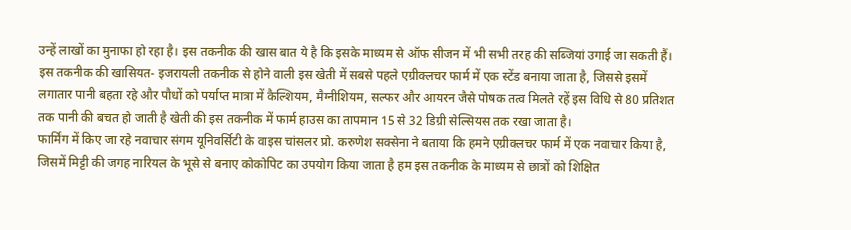उन्हें लाखों का मुनाफा हो रहा है। इस तकनीक की खास बात ये है कि इसके माध्यम से ऑफ सीजन में भी सभी तरह की सब्जियां उगाई जा सकती हैं।
इस तकनीक की खासियत- इजरायली तकनीक से होने वाली इस खेती में सबसे पहले एग्रीक्लचर फार्म में एक स्टेंड बनाया जाता है, जिससे इसमें लगातार पानी बहता रहे और पौधों को पर्याप्त मात्रा में कैल्शियम, मैग्नीशियम, सल्फर और आयरन जैसे पोषक तत्व मिलते रहें इस विधि से 80 प्रतिशत तक पानी की बचत हो जाती है खेती की इस तकनीक में फार्म हाउस का तापमान 15 से 32 डिग्री सेल्सियस तक रखा जाता है।
फार्मिंग में किए जा रहे नवाचार संगम यूनिवर्सिटी के वाइस चांसलर प्रो. करुणेश सक्सेना ने बताया कि हमने एग्रीक्लचर फार्म में एक नवाचार किया है, जिसमें मिट्टी की जगह नारियल के भूसे से बनाए कोकोपिट का उपयोग किया जाता है हम इस तकनीक के माध्यम से छात्रों को शिक्षित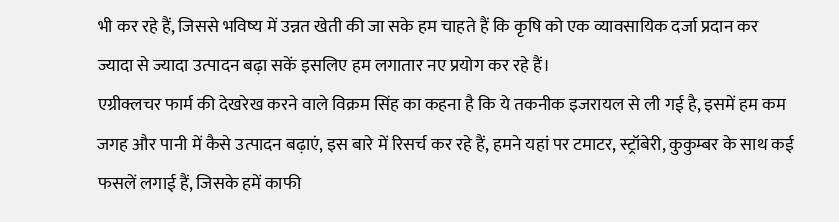भी कर रहे हैं, जिससे भविष्य में उन्नत खेती की जा सके हम चाहते हैं कि कृषि को एक व्यावसायिक दर्जा प्रदान कर ज्यादा से ज्यादा उत्पादन बढ़ा सकें इसलिए हम लगातार नए प्रयोग कर रहे हैं।
एग्रीक्लचर फार्म की देखरेख करने वाले विक्रम सिंह का कहना है कि ये तकनीक इजरायल से ली गई है, इसमें हम कम जगह और पानी में कैसे उत्पादन बढ़ाएं, इस बारे में रिसर्च कर रहे हैं, हमने यहां पर टमाटर, स्ट्रॉबेरी, कुकुम्बर के साथ कई फसलें लगाई हैं, जिसके हमें काफी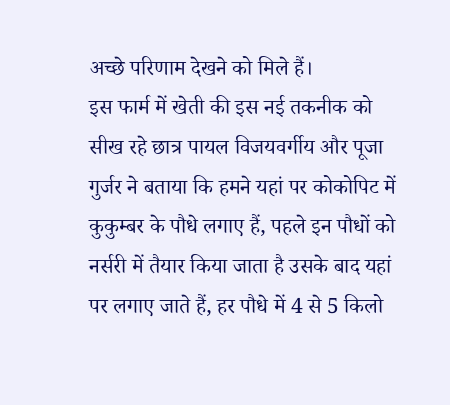अच्छे परिणाम देखने को मिले हैं।
इस फार्म में खेती की इस नई तकनीक को सीख रहे छात्र पायल विजयवर्गीय और पूजा गुर्जर ने बताया कि हमने यहां पर कोकोपिट में कुकुम्बर के पौधे लगाए हैं, पहले इन पौधों को नर्सरी में तैयार किया जाता है उसके बाद यहां पर लगाए जाते हैं, हर पौधे में 4 से 5 किलो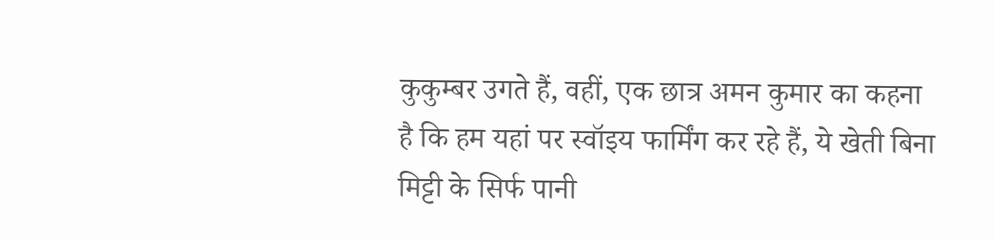कुकुम्बर उगते हैं, वहीं, एक छात्र अमन कुमार का कहना है कि हम यहां पर स्वॉइय फार्मिंग कर रहे हैं, ये खेती बिना मिट्टी के सिर्फ पानी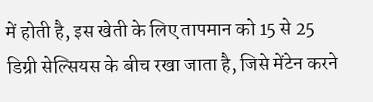में होती है, इस खेती के लिए तापमान को 15 से 25 डिग्री सेल्सियस के बीच रखा जाता है, जिसे मेंटेन करने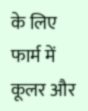के लिए फार्म में कूलर और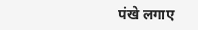पंखे लगाए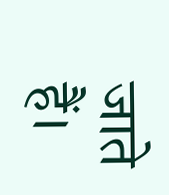जाते हैं।